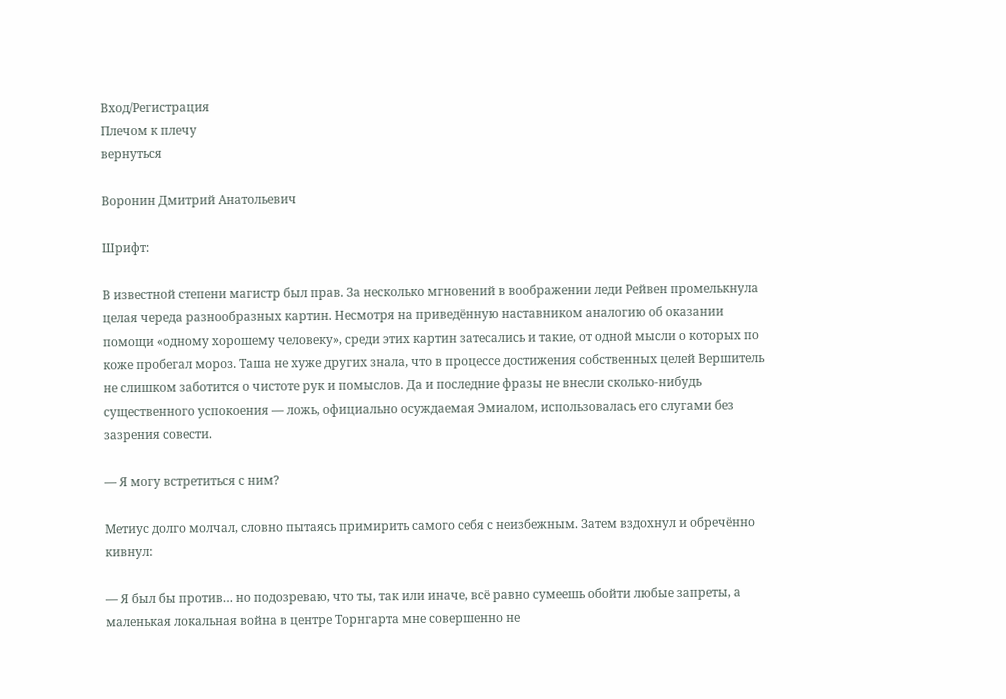Вход/Регистрация
Плечом к плечу
вернуться

Воронин Дмитрий Анатольевич

Шрифт:

В известной степени магистр был прав. За несколько мгновений в воображении леди Рейвен промелькнула целая череда разнообразных картин. Несмотря на приведённую наставником аналогию об оказании помощи «одному хорошему человеку», среди этих картин затесались и такие, от одной мысли о которых по коже пробегал мороз. Таша не хуже других знала, что в процессе достижения собственных целей Вершитель не слишком заботится о чистоте рук и помыслов. Да и последние фразы не внесли сколько-нибудь существенного успокоения — ложь, официально осуждаемая Эмиалом, использовалась его слугами без зазрения совести.

— Я могу встретиться с ним?

Метиус долго молчал, словно пытаясь примирить самого себя с неизбежным. Затем вздохнул и обречённо кивнул:

— Я был бы против… но подозреваю, что ты, так или иначе, всё равно сумеешь обойти любые запреты, а маленькая локальная война в центре Торнгарта мне совершенно не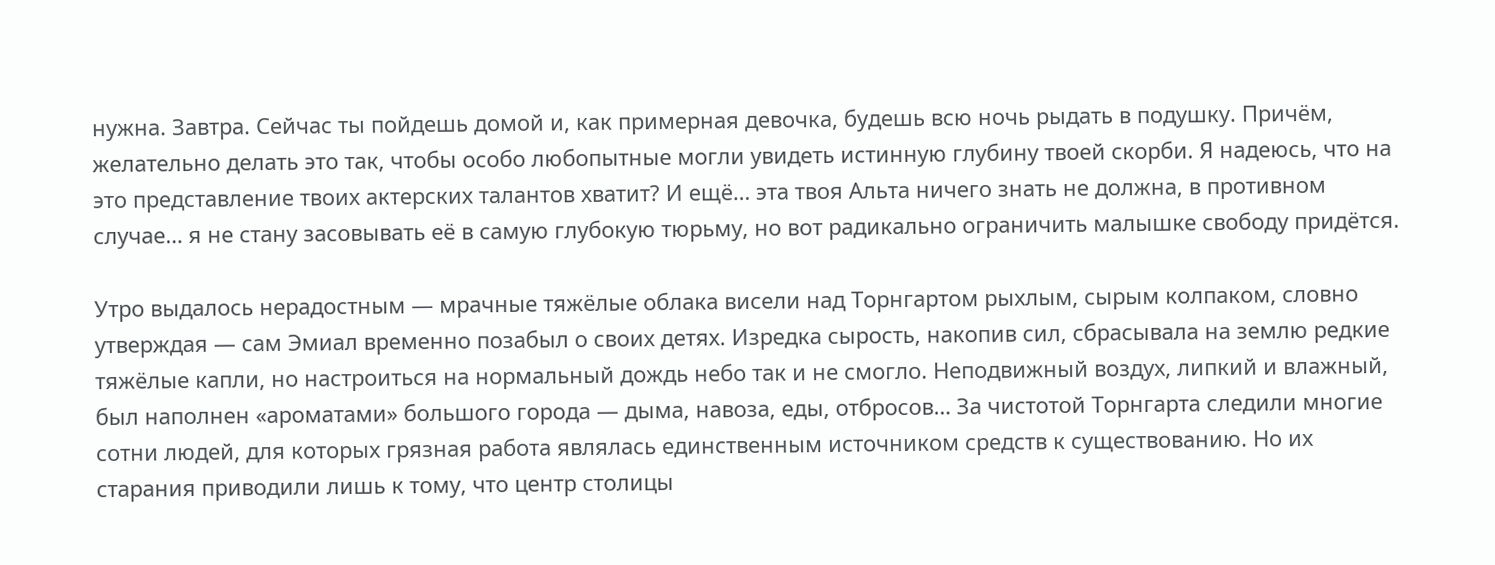нужна. Завтра. Сейчас ты пойдешь домой и, как примерная девочка, будешь всю ночь рыдать в подушку. Причём, желательно делать это так, чтобы особо любопытные могли увидеть истинную глубину твоей скорби. Я надеюсь, что на это представление твоих актерских талантов хватит? И ещё… эта твоя Альта ничего знать не должна, в противном случае… я не стану засовывать её в самую глубокую тюрьму, но вот радикально ограничить малышке свободу придётся.

Утро выдалось нерадостным — мрачные тяжёлые облака висели над Торнгартом рыхлым, сырым колпаком, словно утверждая — сам Эмиал временно позабыл о своих детях. Изредка сырость, накопив сил, сбрасывала на землю редкие тяжёлые капли, но настроиться на нормальный дождь небо так и не смогло. Неподвижный воздух, липкий и влажный, был наполнен «ароматами» большого города — дыма, навоза, еды, отбросов… За чистотой Торнгарта следили многие сотни людей, для которых грязная работа являлась единственным источником средств к существованию. Но их старания приводили лишь к тому, что центр столицы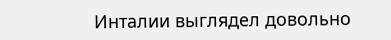Инталии выглядел довольно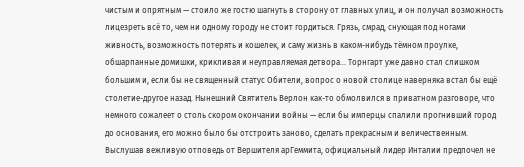чистым и опрятным — стоило же гостю шагнуть в сторону от главных улиц, и он получал возможность лицезреть всё то, чем ни одному городу не стоит гордиться. Грязь, смрад, снующая под ногами живность, возможность потерять и кошелек, и саму жизнь в каком-нибудь тёмном проулке, обшарпанные домишки, крикливая и неуправляемая детвора… Торнгарт уже давно стал слишком большим и, если бы не священный статус Обители, вопрос о новой столице наверняка встал бы ещё столетие-другое назад. Нынешний Святитель Верлон как-то обмолвился в приватном разговоре, что немного сожалеет о столь скором окончании войны — если бы имперцы спалили прогнивший город до основания, его можно было бы отстроить заново, сделать прекрасным и величественным. Выслушав вежливую отповедь от Вершителя арГеммита, официальный лидер Инталии предпочел не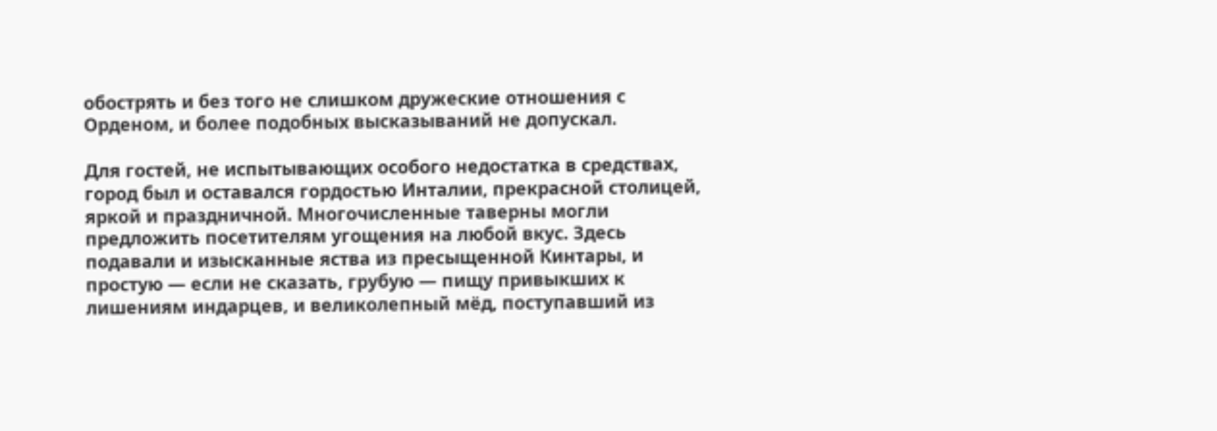обострять и без того не слишком дружеские отношения с Орденом, и более подобных высказываний не допускал.

Для гостей, не испытывающих особого недостатка в средствах, город был и оставался гордостью Инталии, прекрасной столицей, яркой и праздничной. Многочисленные таверны могли предложить посетителям угощения на любой вкус. Здесь подавали и изысканные яства из пресыщенной Кинтары, и простую — если не сказать, грубую — пищу привыкших к лишениям индарцев, и великолепный мёд, поступавший из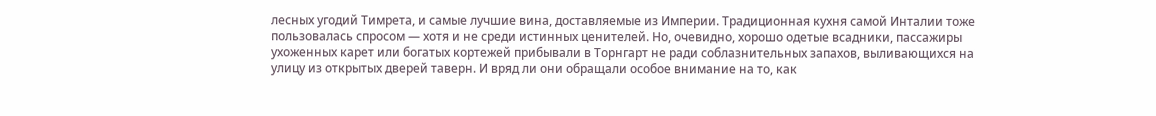лесных угодий Тимрета, и самые лучшие вина, доставляемые из Империи. Традиционная кухня самой Инталии тоже пользовалась спросом — хотя и не среди истинных ценителей. Но, очевидно, хорошо одетые всадники, пассажиры ухоженных карет или богатых кортежей прибывали в Торнгарт не ради соблазнительных запахов, выливающихся на улицу из открытых дверей таверн. И вряд ли они обращали особое внимание на то, как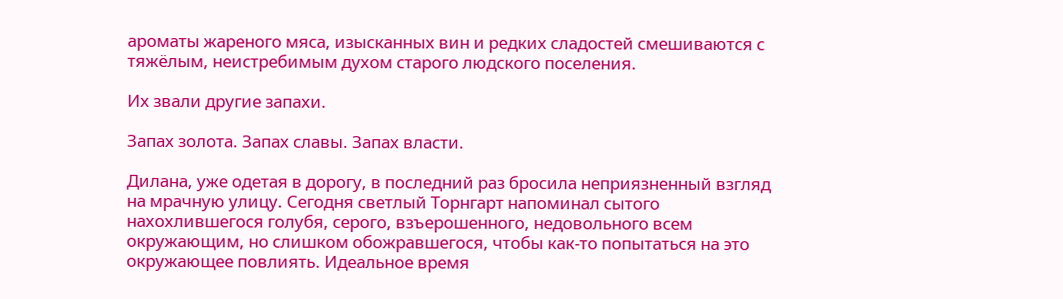ароматы жареного мяса, изысканных вин и редких сладостей смешиваются с тяжёлым, неистребимым духом старого людского поселения.

Их звали другие запахи.

Запах золота. Запах славы. Запах власти.

Дилана, уже одетая в дорогу, в последний раз бросила неприязненный взгляд на мрачную улицу. Сегодня светлый Торнгарт напоминал сытого нахохлившегося голубя, серого, взъерошенного, недовольного всем окружающим, но слишком обожравшегося, чтобы как-то попытаться на это окружающее повлиять. Идеальное время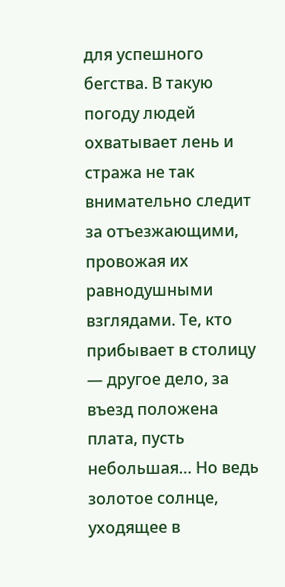для успешного бегства. В такую погоду людей охватывает лень и стража не так внимательно следит за отъезжающими, провожая их равнодушными взглядами. Те, кто прибывает в столицу — другое дело, за въезд положена плата, пусть небольшая… Но ведь золотое солнце, уходящее в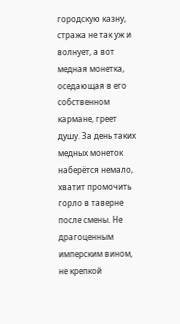городскую казну, стража не так уж и волнует, а вот медная монетка, оседающая в его собственном кармане, греет душу. За день таких медных монеток наберётся немало, хватит промочить горло в таверне после смены. Не драгоценным имперским вином, не крепкой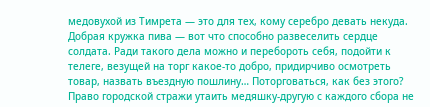медовухой из Тимрета — это для тех, кому серебро девать некуда. Добрая кружка пива — вот что способно развеселить сердце солдата. Ради такого дела можно и перебороть себя, подойти к телеге, везущей на торг какое-то добро, придирчиво осмотреть товар, назвать въездную пошлину… Поторговаться, как без этого? Право городской стражи утаить медяшку-другую с каждого сбора не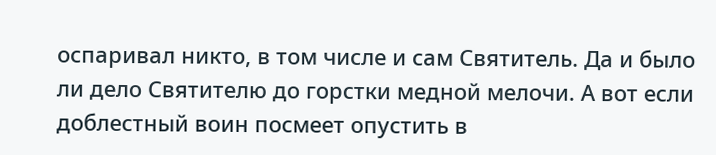оспаривал никто, в том числе и сам Святитель. Да и было ли дело Святителю до горстки медной мелочи. А вот если доблестный воин посмеет опустить в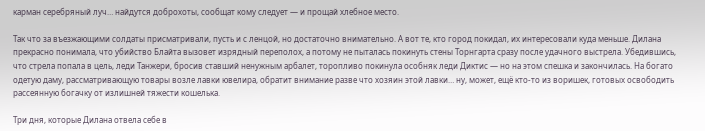карман серебряный луч… найдутся доброхоты, сообщат кому следует — и прощай хлебное место.

Так что за въезжающими солдаты присматривали, пусть и с ленцой, но достаточно внимательно. А вот те, кто город покидал, их интересовали куда меньше. Дилана прекрасно понимала, что убийство Блайта вызовет изрядный переполох, а потому не пыталась покинуть стены Торнгарта сразу после удачного выстрела. Убедившись, что стрела попала в цель, леди Танжери, бросив ставший ненужным арбалет, торопливо покинула особняк леди Диктис — но на этом спешка и закончилась. На богато одетую даму, рассматривающую товары возле лавки ювелира, обратит внимание разве что хозяин этой лавки… ну, может, ещё кто-то из воришек, готовых освободить рассеянную богачку от излишней тяжести кошелька.

Три дня, которые Дилана отвела себе в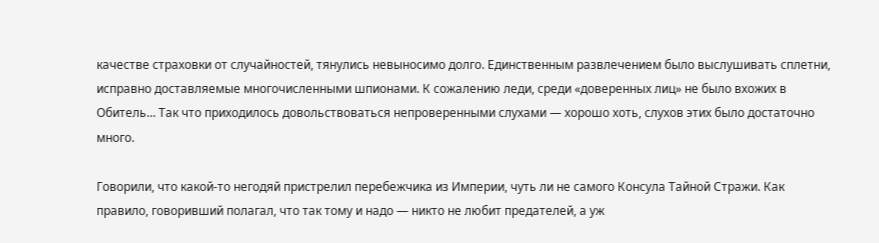качестве страховки от случайностей, тянулись невыносимо долго. Единственным развлечением было выслушивать сплетни, исправно доставляемые многочисленными шпионами. К сожалению леди, среди «доверенных лиц» не было вхожих в Обитель… Так что приходилось довольствоваться непроверенными слухами — хорошо хоть, слухов этих было достаточно много.

Говорили, что какой-то негодяй пристрелил перебежчика из Империи, чуть ли не самого Консула Тайной Стражи. Как правило, говоривший полагал, что так тому и надо — никто не любит предателей, а уж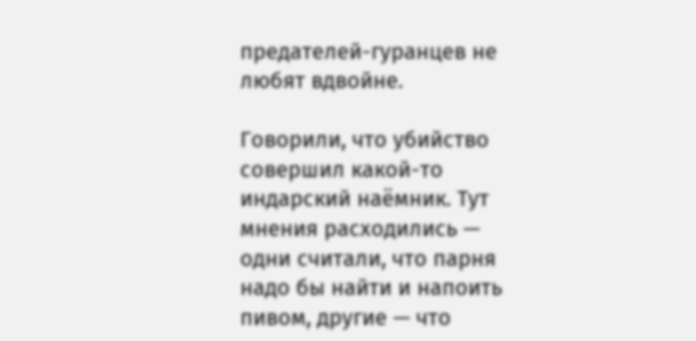предателей-гуранцев не любят вдвойне.

Говорили, что убийство совершил какой-то индарский наёмник. Тут мнения расходились — одни считали, что парня надо бы найти и напоить пивом, другие — что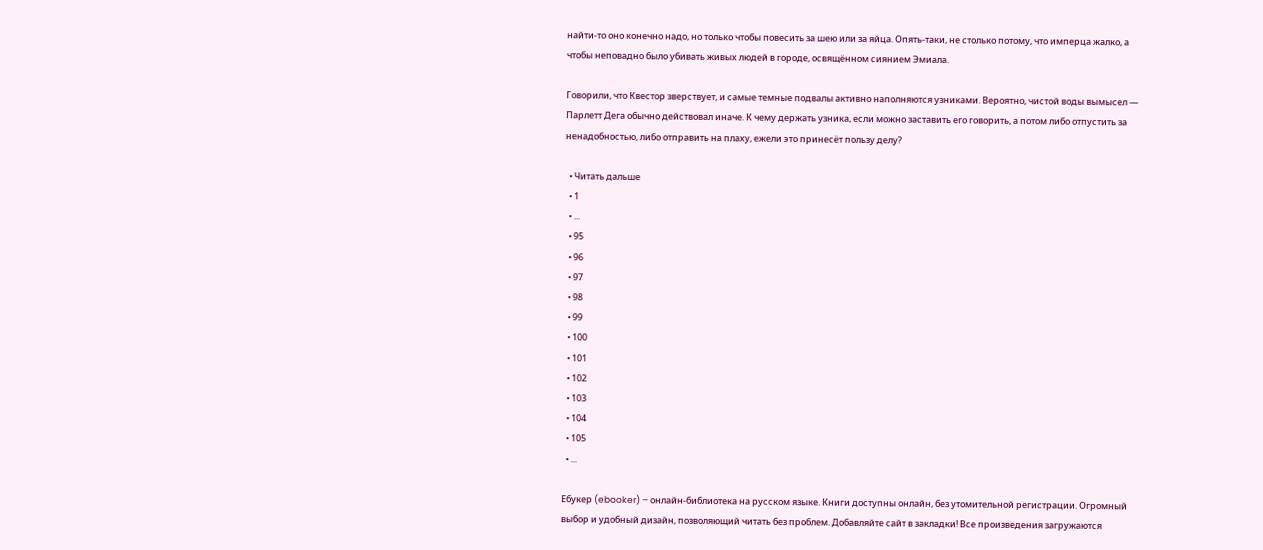найти-то оно конечно надо, но только чтобы повесить за шею или за яйца. Опять-таки, не столько потому, что имперца жалко, а чтобы неповадно было убивать живых людей в городе, освящённом сиянием Эмиала.

Говорили, что Квестор зверствует, и самые темные подвалы активно наполняются узниками. Вероятно, чистой воды вымысел — Парлетт Дега обычно действовал иначе. К чему держать узника, если можно заставить его говорить, а потом либо отпустить за ненадобностью, либо отправить на плаху, ежели это принесёт пользу делу?

  • Читать дальше
  • 1
  • ...
  • 95
  • 96
  • 97
  • 98
  • 99
  • 100
  • 101
  • 102
  • 103
  • 104
  • 105
  • ...

Ебукер (ebooker) – онлайн-библиотека на русском языке. Книги доступны онлайн, без утомительной регистрации. Огромный выбор и удобный дизайн, позволяющий читать без проблем. Добавляйте сайт в закладки! Все произведения загружаются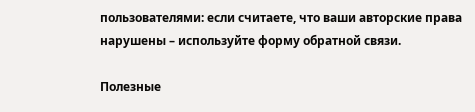пользователями: если считаете, что ваши авторские права нарушены – используйте форму обратной связи.

Полезные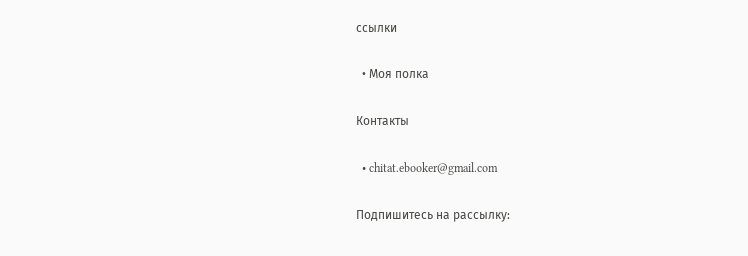ссылки

  • Моя полка

Контакты

  • chitat.ebooker@gmail.com

Подпишитесь на рассылку: